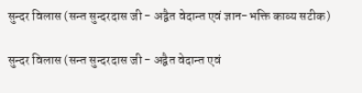सुन्दर विलास (सन्त सुन्दरदास जी - अद्वैत वेदान्त एवं ज्ञान-भक्ति काव्य सटीक)

सुन्दर विलास (सन्त सुन्दरदास जी - अद्वैत वेदान्त एवं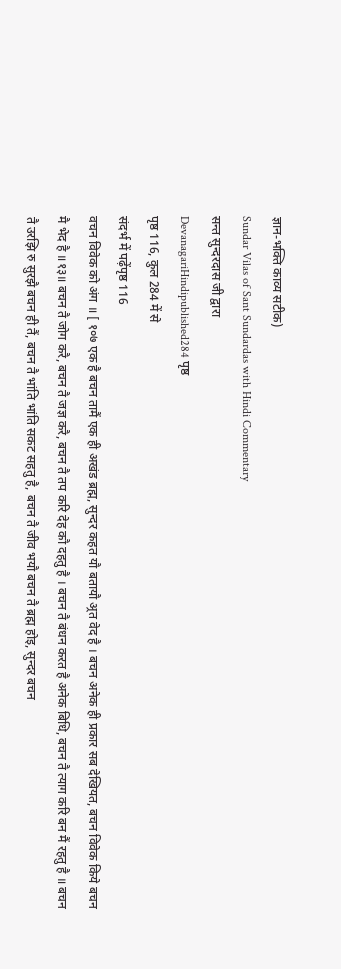ज्ञान-भक्ति काव्य सटीक)
Sundar Vilas of Sant Sundardas with Hindi Commentary
सन्त सुन्दरदास जी द्वारा
DevanagariHindipublished284 पृष्ठ
पृष्ठ 116, कुल 284 में से
संदर्भ में पढ़ेंपृष्ठ 116
वचन विवेक को अंग ॥ [ १०७ एक है बचन तामैं एक ही अखंड ब्रह्म, सुन्दर कहत यौ बतायौ अ्रत वेद है । बचन अनेक ही प्रकार सब देखियत, बचन विवेक किये बचन मै भेद है ॥१३॥ बचन तै जोग करै, बचन तै जज्ञ करै, बचन तै तप करि देह कौ दहतु है । बचन तै बंधन करत है अनेक बिधि, बचन तै त्याग करि बन मैं रहतु है ॥ बचन तै उरझि रु सुरझै बचन ही तैं, बचन तै भांति भांति सकट सहतु है, बचन तै जीव भयौ बचन तै ब्रह्म होइ, सुन्दर बचन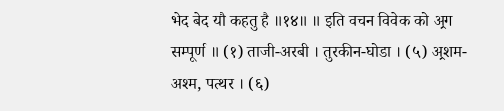भेद बेद यौ कहतु है ॥१४॥ ॥ इति वचन विवेक को अ्रग सम्पूर्ण ॥ (१) ताजी-अरबी । तुरकीन-घोडा । (५) अ्रशम-अश्म, पत्थर । (६)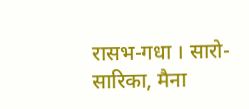रासभ-गधा । सारो-सारिका, मैना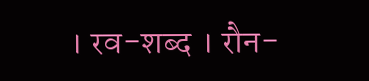। रव-शब्द । रौन-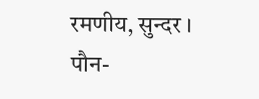रमणीय, सुन्दर । पौन-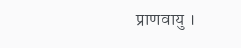प्राणवायु ।